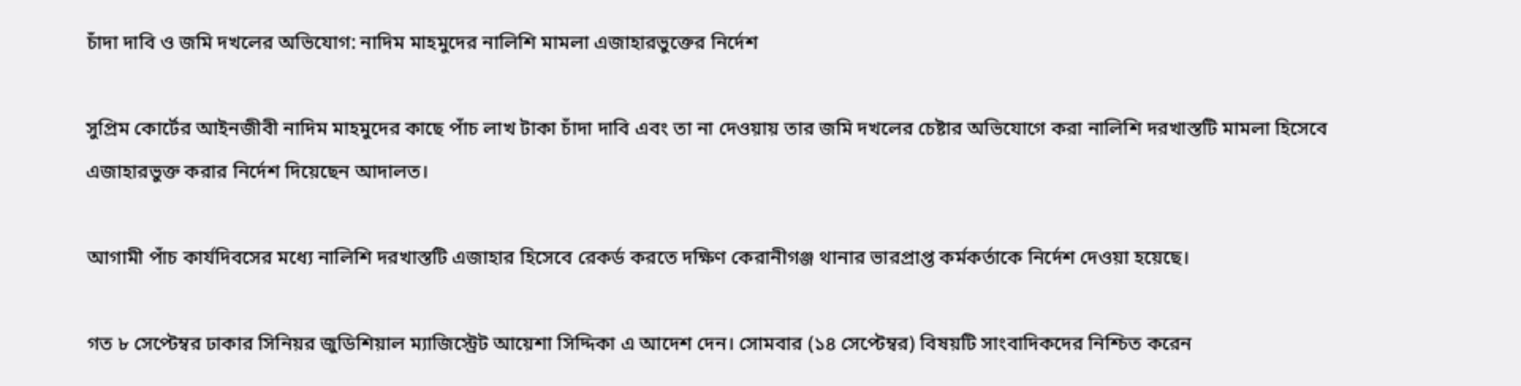চাঁদা দাবি ও জমি দখলের অভিযোগ: নাদিম মাহমুদের নালিশি মামলা এজাহারভুক্তের নির্দেশ

সুপ্রিম কোর্টের আইনজীবী নাদিম মাহমুদের কাছে পাঁচ লাখ টাকা চাঁদা দাবি এবং তা না দেওয়ায় তার জমি দখলের চেষ্টার অভিযোগে করা নালিশি দরখাস্তটি মামলা হিসেবে এজাহারভুক্ত করার নির্দেশ দিয়েছেন আদালত।

আগামী পাঁচ কার্যদিবসের মধ্যে নালিশি দরখাস্তটি এজাহার হিসেবে রেকর্ড করতে দক্ষিণ কেরানীগঞ্জ থানার ভারপ্রাপ্ত কর্মকর্তাকে নির্দেশ দেওয়া হয়েছে।

গত ৮ সেপ্টেম্বর ঢাকার সিনিয়র জুডিশিয়াল ম্যাজিস্ট্রেট আয়েশা সিদ্দিকা এ আদেশ দেন। সোমবার (১৪ সেপ্টেম্বর) বিষয়টি সাংবাদিকদের নিশ্চিত করেন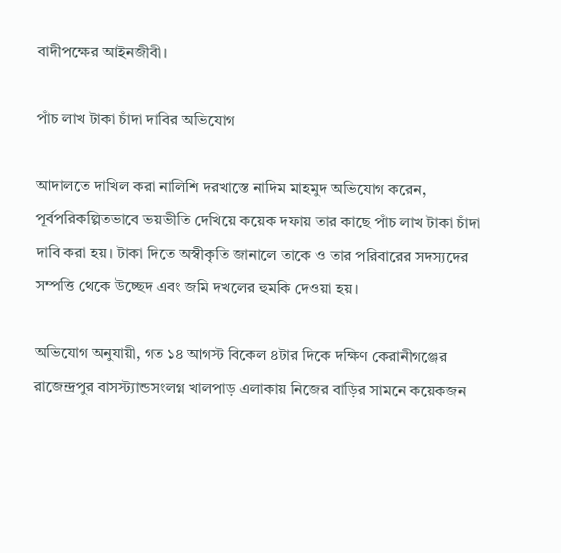বাদীপক্ষের আইনজীবী।

পাঁচ লাখ টাকা চাঁদা দাবির অভিযোগ

আদালতে দাখিল করা নালিশি দরখাস্তে নাদিম মাহমুদ অভিযোগ করেন, পূর্বপরিকল্পিতভাবে ভয়ভীতি দেখিয়ে কয়েক দফায় তার কাছে পাঁচ লাখ টাকা চাঁদা দাবি করা হয়। টাকা দিতে অস্বীকৃতি জানালে তাকে ও তার পরিবারের সদস্যদের সম্পত্তি থেকে উচ্ছেদ এবং জমি দখলের হুমকি দেওয়া হয়।

অভিযোগ অনুযায়ী, গত ১৪ আগস্ট বিকেল ৪টার দিকে দক্ষিণ কেরানীগঞ্জের রাজেন্দ্রপুর বাসস্ট্যান্ডসংলগ্ন খালপাড় এলাকায় নিজের বাড়ির সামনে কয়েকজন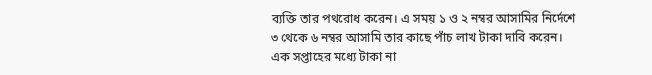ব্যক্তি তার পথরোধ করেন। এ সময় ১ ও ২ নম্বর আসামির নির্দেশে ৩ থেকে ৬ নম্বর আসামি তার কাছে পাঁচ লাখ টাকা দাবি করেন। এক সপ্তাহের মধ্যে টাকা না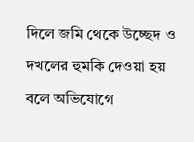দিলে জমি থেকে উচ্ছেদ ও দখলের হুমকি দেওয়া হয় বলে অভিযোগে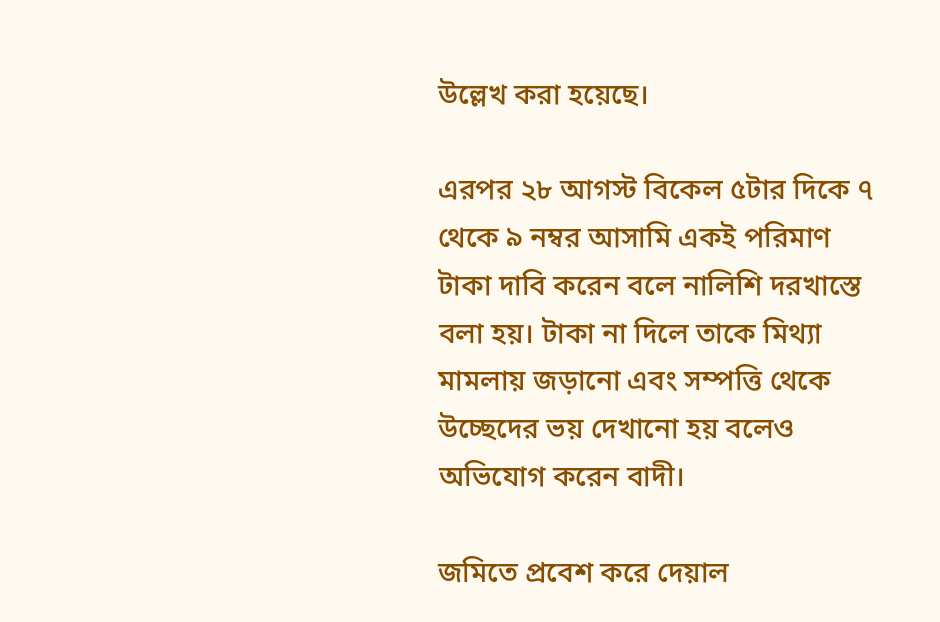উল্লেখ করা হয়েছে।

এরপর ২৮ আগস্ট বিকেল ৫টার দিকে ৭ থেকে ৯ নম্বর আসামি একই পরিমাণ টাকা দাবি করেন বলে নালিশি দরখাস্তে বলা হয়। টাকা না দিলে তাকে মিথ্যা মামলায় জড়ানো এবং সম্পত্তি থেকে উচ্ছেদের ভয় দেখানো হয় বলেও অভিযোগ করেন বাদী।

জমিতে প্রবেশ করে দেয়াল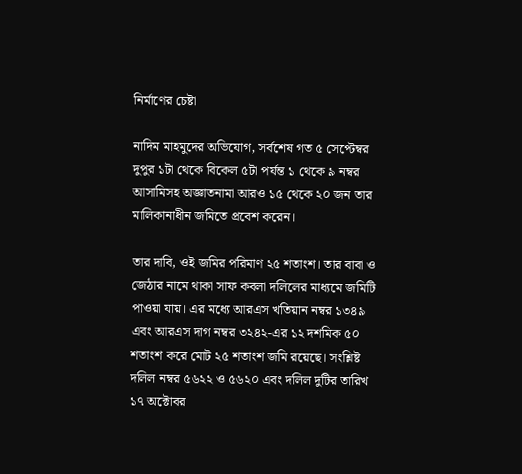নির্মাণের চেষ্টা

নাদিম মাহমুদের অভিযোগ, সর্বশেষ গত ৫ সেপ্টেম্বর দুপুর ১টা থেকে বিকেল ৫টা পর্যন্ত ১ থেকে ৯ নম্বর আসামিসহ অজ্ঞাতনামা আরও ১৫ থেকে ২০ জন তার মালিকানাধীন জমিতে প্রবেশ করেন।

তার দাবি, ওই জমির পরিমাণ ২৫ শতাংশ। তার বাবা ও জেঠার নামে থাকা সাফ কবলা দলিলের মাধ্যমে জমিটি পাওয়া যায়। এর মধ্যে আরএস খতিয়ান নম্বর ১৩৪৯ এবং আরএস দাগ নম্বর ৩২৪২-এর ১২ দশমিক ৫০ শতাংশ করে মোট ২৫ শতাংশ জমি রয়েছে। সংশ্লিষ্ট দলিল নম্বর ৫৬২২ ও ৫৬২০ এবং দলিল দুটির তারিখ ১৭ অক্টোবর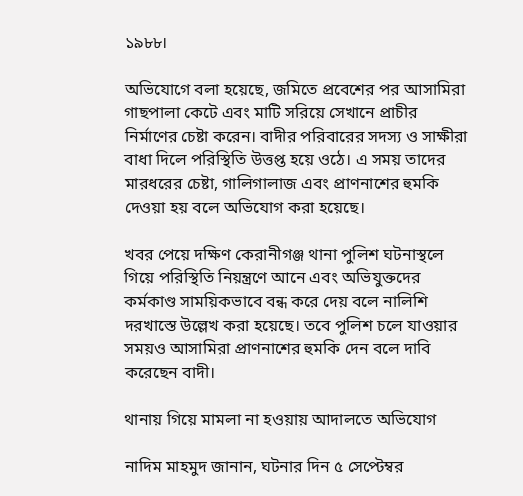১৯৮৮।

অভিযোগে বলা হয়েছে, জমিতে প্রবেশের পর আসামিরা গাছপালা কেটে এবং মাটি সরিয়ে সেখানে প্রাচীর নির্মাণের চেষ্টা করেন। বাদীর পরিবারের সদস্য ও সাক্ষীরা বাধা দিলে পরিস্থিতি উত্তপ্ত হয়ে ওঠে। এ সময় তাদের মারধরের চেষ্টা, গালিগালাজ এবং প্রাণনাশের হুমকি দেওয়া হয় বলে অভিযোগ করা হয়েছে।

খবর পেয়ে দক্ষিণ কেরানীগঞ্জ থানা পুলিশ ঘটনাস্থলে গিয়ে পরিস্থিতি নিয়ন্ত্রণে আনে এবং অভিযুক্তদের কর্মকাণ্ড সাময়িকভাবে বন্ধ করে দেয় বলে নালিশি দরখাস্তে উল্লেখ করা হয়েছে। তবে পুলিশ চলে যাওয়ার সময়ও আসামিরা প্রাণনাশের হুমকি দেন বলে দাবি করেছেন বাদী।

থানায় গিয়ে মামলা না হওয়ায় আদালতে অভিযোগ

নাদিম মাহমুদ জানান, ঘটনার দিন ৫ সেপ্টেম্বর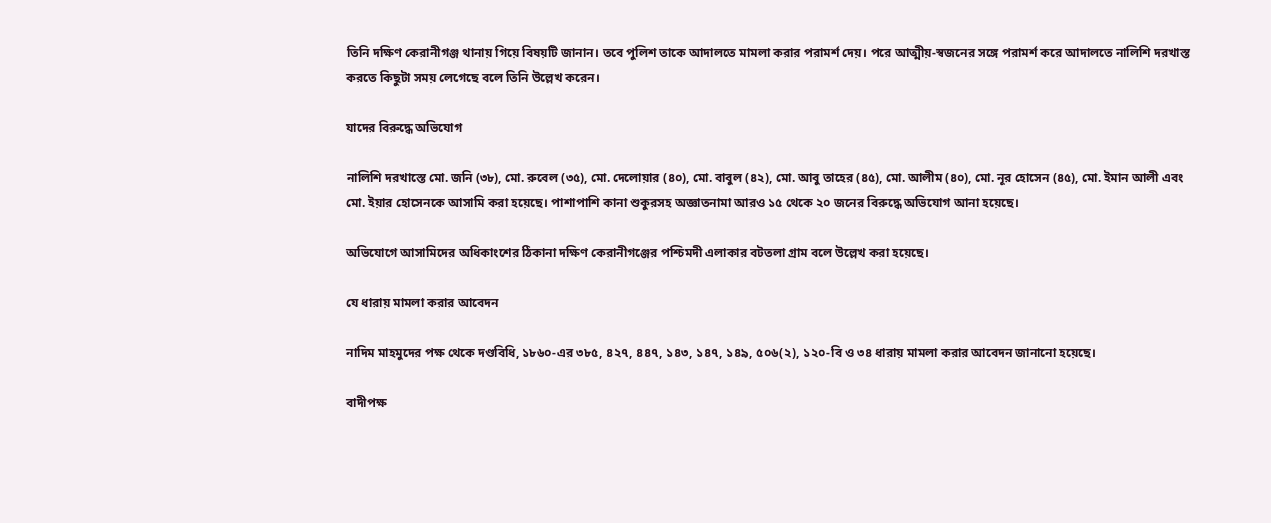তিনি দক্ষিণ কেরানীগঞ্জ থানায় গিয়ে বিষয়টি জানান। তবে পুলিশ তাকে আদালতে মামলা করার পরামর্শ দেয়। পরে আত্মীয়-স্বজনের সঙ্গে পরামর্শ করে আদালতে নালিশি দরখাস্ত করতে কিছুটা সময় লেগেছে বলে তিনি উল্লেখ করেন।

যাদের বিরুদ্ধে অভিযোগ

নালিশি দরখাস্তে মো. জনি (৩৮), মো. রুবেল (৩৫), মো. দেলোয়ার (৪০), মো. বাবুল (৪২), মো. আবু তাহের (৪৫), মো. আলীম (৪০), মো. নূর হোসেন (৪৫), মো. ইমান আলী এবং মো. ইয়ার হোসেনকে আসামি করা হয়েছে। পাশাপাশি কানা শুকুরসহ অজ্ঞাতনামা আরও ১৫ থেকে ২০ জনের বিরুদ্ধে অভিযোগ আনা হয়েছে।

অভিযোগে আসামিদের অধিকাংশের ঠিকানা দক্ষিণ কেরানীগঞ্জের পশ্চিমদী এলাকার বটতলা গ্রাম বলে উল্লেখ করা হয়েছে।

যে ধারায় মামলা করার আবেদন

নাদিম মাহমুদের পক্ষ থেকে দণ্ডবিধি, ১৮৬০-এর ৩৮৫, ৪২৭, ৪৪৭, ১৪৩, ১৪৭, ১৪৯, ৫০৬(২), ১২০-বি ও ৩৪ ধারায় মামলা করার আবেদন জানানো হয়েছে।

বাদীপক্ষ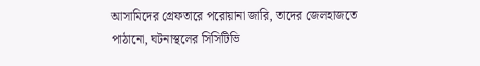আসামিদের গ্রেফতারে পরোয়ানা জারি, তাদের জেলহাজতে পাঠানো, ঘটনাস্থলের সিসিটিভি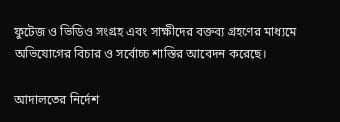ফুটেজ ও ভিডিও সংগ্রহ এবং সাক্ষীদের বক্তব্য গ্রহণের মাধ্যমে অভিযোগের বিচার ও সর্বোচ্চ শাস্তির আবেদন করেছে।

আদালতের নির্দেশ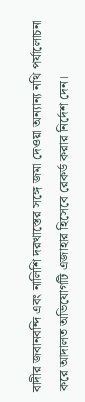বাদীর জবানবন্দি এবং নালিশি দরখাস্তের সঙ্গে জমা দেওয়া অন্যান্য নথি পর্যালোচনা করে আদালত অভিযোগটি এজাহার হিসেবে রেকর্ড করার নির্দেশ দেন।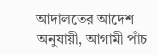আদালতের আদেশ অনুযায়ী, আগামী পাঁচ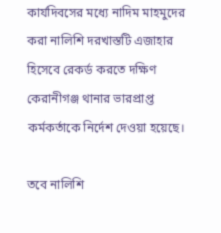কার্যদিবসের মধ্যে নাদিম মাহমুদের করা নালিশি দরখাস্তটি এজাহার হিসেবে রেকর্ড করতে দক্ষিণ কেরানীগঞ্জ থানার ভারপ্রাপ্ত কর্মকর্তাকে নির্দেশ দেওয়া হয়েছে।

তবে নালিশি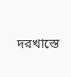দরখাস্তে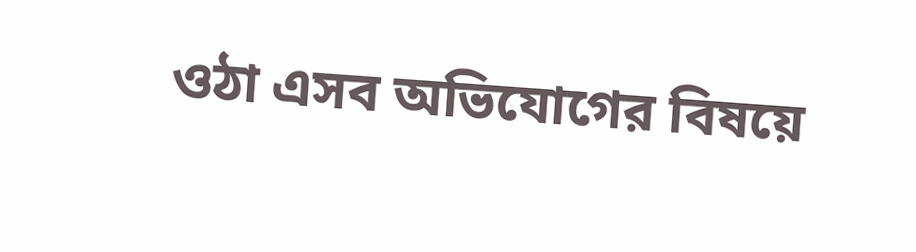ওঠা এসব অভিযোগের বিষয়ে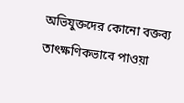অভিযুক্তদের কোনো বক্তব্য তাৎক্ষণিকভাবে পাওয়া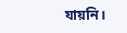যায়নি।